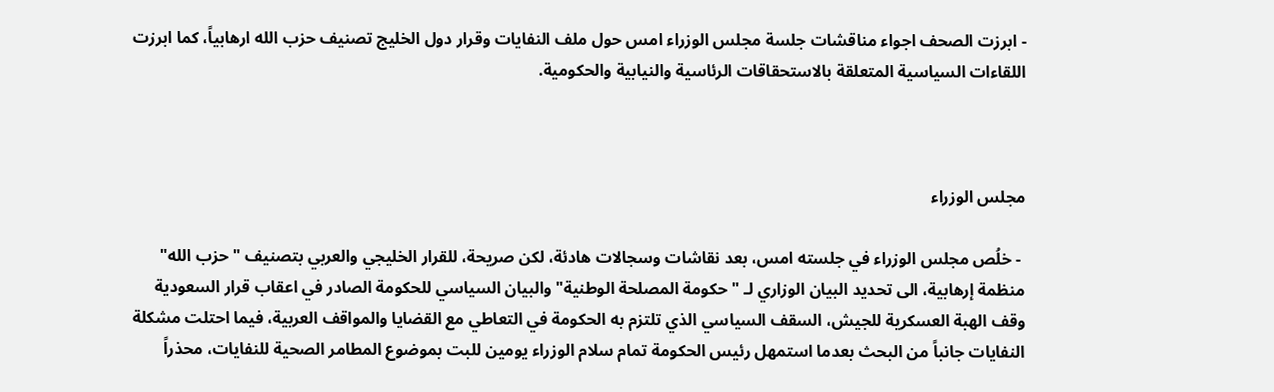- ابرزت الصحف اجواء مناقشات جلسة مجلس الوزراء امس حول ملف النفايات وقرار دول الخليج تصنيف حزب الله ارهابياً، كما ابرزت اللقاءات السياسية المتعلقة بالاستحقاقات الرئاسية والنيابية والحكومية.



مجلس الوزراء

 - خلُص مجلس الوزراء في جلسته امس، بعد نقاشات وسجالات هادئة، لكن صريحة، للقرار الخليجي والعربي بتصنيف "حزب الله" منظمة إرهابية، الى تحديد البيان الوزاري لـ "حكومة المصلحة الوطنية" والبيان السياسي للحكومة الصادر في اعقاب قرار السعودية وقف الهبة العسكرية للجيش، السقف السياسي الذي تلتزم به الحكومة في التعاطي مع القضايا والمواقف العربية، فيما احتلت مشكلة النفايات جانباً من البحث بعدما استمهل رئيس الحكومة تمام سلام الوزراء يومين للبت بموضوع المطامر الصحية للنفايات، محذراً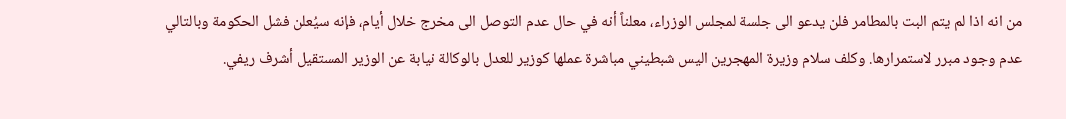من انه اذا لم يتم البت بالمطامر فلن يدعو الى جلسة لمجلس الوزراء، معلناً أنه في حال عدم التوصل الى مخرج خلال أيام، فإنه سيُعلن فشل الحكومة وبالتالي عدم وجود مبرر لاستمرارها. وكلف سلام وزيرة المهجرين اليس شبطيني مباشرة عملها كوزير للعدل بالوكالة نيابة عن الوزير المستقيل أشرف ريفي.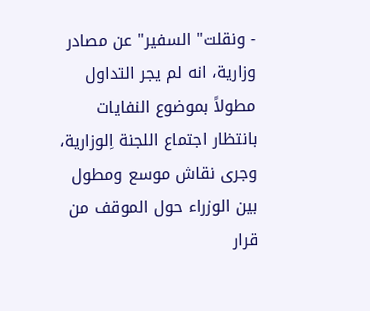- ونقلت" السفير" عن مصادر وزارية، انه لم يجر التداول مطولاً بموضوع النفايات بانتظار اجتماع اللجنة اِلوزارية، وجرى نقاش موسع ومطول بين الوزراء حول الموقف من قرار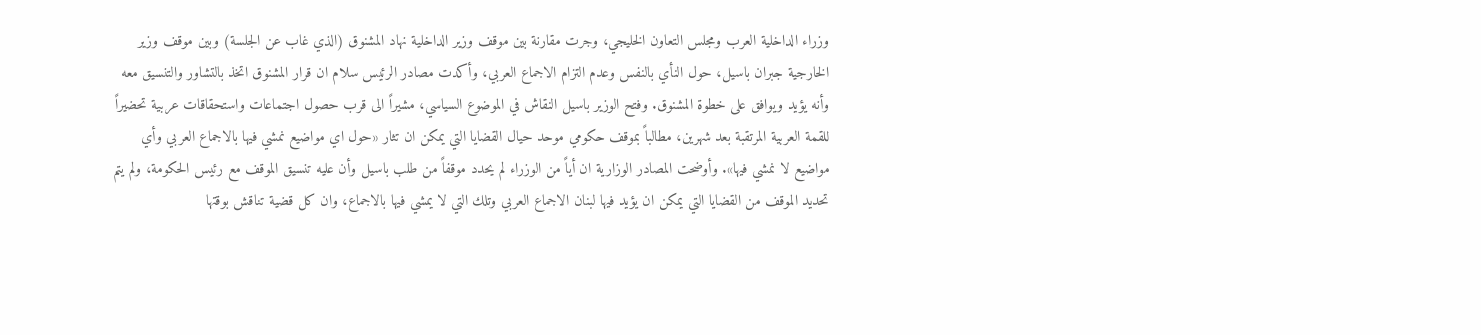وزراء الداخلية العرب ومجلس التعاون الخليجي، وجرت مقارنة بين موقف وزير الداخلية نهاد المشنوق (الذي غاب عن الجلسة) وبين موقف وزير الخارجية جبران باسيل، حول النأي بالنفس وعدم التزام الاجماع العربي، وأكدت مصادر الرئيس سلام ان قرار المشنوق اتخذ بالتشاور والتنسيق معه وأنه يؤيد ويوافق على خطوة المشنوق. وفتح الوزير باسيل النقاش في الموضوع السياسي، مشيراً الى قرب حصول اجتماعات واستحقاقات عربية تحضيراً للقمة العربية المرتقبة بعد شهرين، مطالباً بموقف حكومي موحد حيال القضايا التي يمكن ان تثار «حول اي مواضيع نمشي فيها بالاجماع العربي وأي مواضيع لا نمشي فيها». وأوضحت المصادر الوزارية ان أياً من الوزراء لم يحدد موقفاً من طلب باسيل وأن عليه تنسيق الموقف مع رئيس الحكومة، ولم يتم تحديد الموقف من القضايا التي يمكن ان يؤيد فيها لبنان الاجماع العربي وتلك التي لا يمشي فيها بالاجماع، وان كل قضية تناقش بوقتها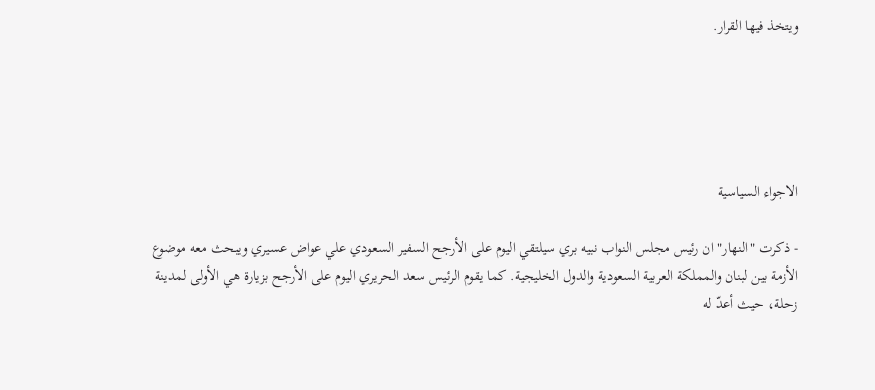ويتخذ فيها القرار.





الاجواء السياسية

- ذكرت "النهار" ان رئيس مجلس النواب نبيه بري سيلتقي اليوم على الأرجح السفير السعودي علي عواض عسيري ويبحث معه موضوع الأزمة بين لبنان والمملكة العربية السعودية والدول الخليجية. كما يقوم الرئيس سعد الحريري اليوم على الأرجح بزيارة هي الأولى لمدينة زحلة، حيث أعدّ له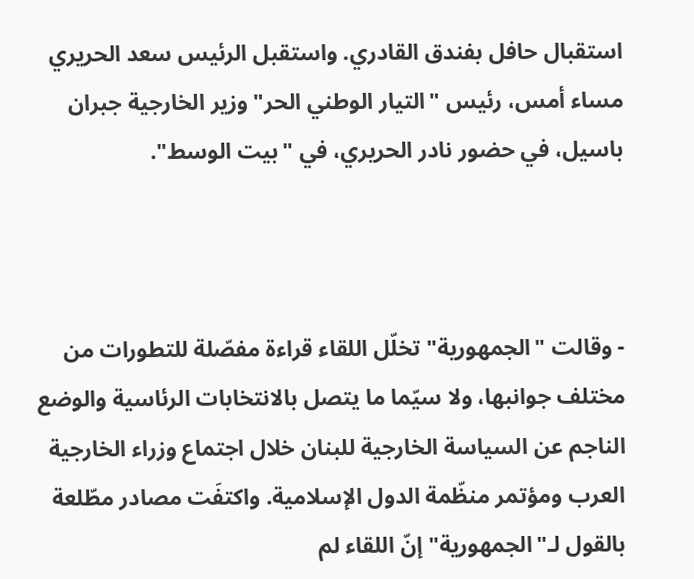استقبال حافل بفندق القادري. واستقبل الرئيس سعد الحريري مساء أمس، رئيس "التيار الوطني الحر" وزير الخارجية جبران باسيل، في حضور نادر الحريري، في "بيت الوسط".



- وقالت "الجمهورية" تخلّل اللقاء قراءة مفصّلة للتطورات من مختلف جوانبها، ولا سيّما ما يتصل بالانتخابات الرئاسية والوضع الناجم عن السياسة الخارجية للبنان خلال اجتماع وزراء الخارجية العرب ومؤتمر منظّمة الدول الإسلامية. واكتفَت مصادر مطّلعة بالقول لـ"الجمهورية" إنّ اللقاء لم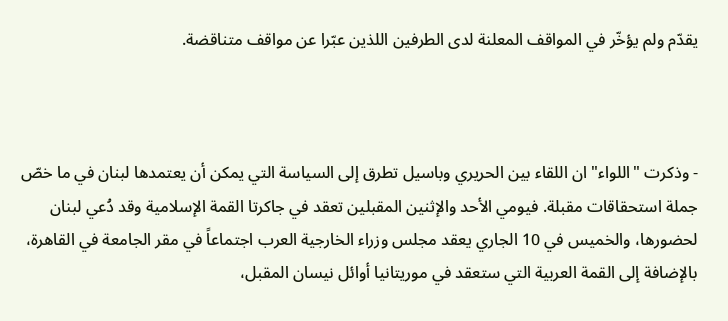يقدّم ولم يؤخّر في المواقف المعلنة لدى الطرفين اللذين عبّرا عن مواقف متناقضة.



- وذكرت "اللواء" ان اللقاء بين الحريري وباسيل تطرق إلى السياسة التي يمكن أن يعتمدها لبنان في ما خصّ جملة استحقاقات مقبلة. فيومي الأحد والإثنين المقبلين تعقد في جاكرتا القمة الإسلامية وقد دُعي لبنان لحضورها، والخميس في 10 الجاري يعقد مجلس وزراء الخارجية العرب اجتماعاً في مقر الجامعة في القاهرة، بالإضافة إلى القمة العربية التي ستعقد في موريتانيا أوائل نيسان المقبل،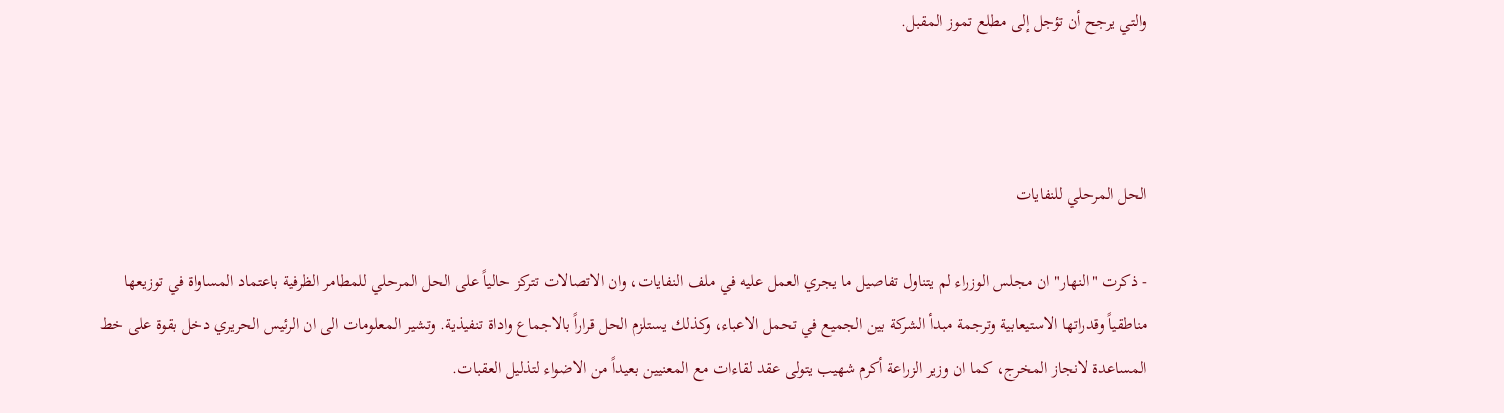والتي يرجح أن تؤجل إلى مطلع تموز المقبل.



الحل المرحلي للنفايات

- ذكرت "النهار" ان مجلس الوزراء لم يتناول تفاصيل ما يجري العمل عليه في ملف النفايات، وان الاتصالات تتركز حالياً على الحل المرحلي للمطامر الظرفية باعتماد المساواة في توزيعها مناطقياً وقدراتها الاستيعابية وترجمة مبدأ الشركة بين الجميع في تحمل الاعباء، وكذلك يستلزم الحل قراراً بالاجماع واداة تنفيذية. وتشير المعلومات الى ان الرئيس الحريري دخل بقوة على خط المساعدة لانجاز المخرج، كما ان وزير الزراعة أكرم شهيب يتولى عقد لقاءات مع المعنيين بعيداً من الاضواء لتذليل العقبات.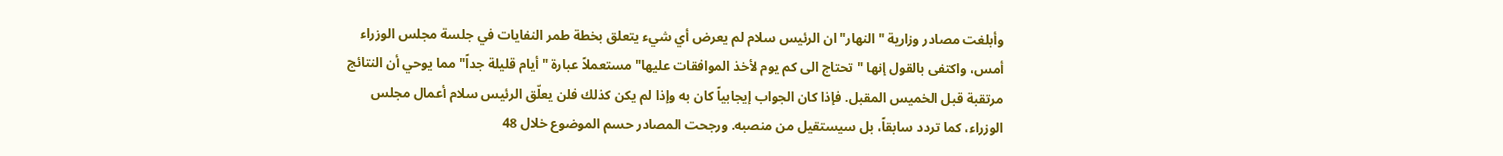وأبلغت مصادر وزارية "النهار" ان الرئيس سلام لم يعرض أي شيء يتعلق بخطة طمر النفايات في جلسة مجلس الوزراء أمس، واكتفى بالقول إنها "تحتاج الى كم يوم لأخذ الموافقات عليها" مستعملاً عبارة "أيام قليلة جداً" مما يوحي أن النتائج مرتقبة قبل الخميس المقبل. فإذا كان الجواب إيجابياً كان به وإذا لم يكن كذلك فلن يعلّق الرئيس سلام أعمال مجلس الوزراء، كما تردد سابقاً، بل سيستقيل من منصبه. ورجحت المصادر حسم الموضوع خلال 48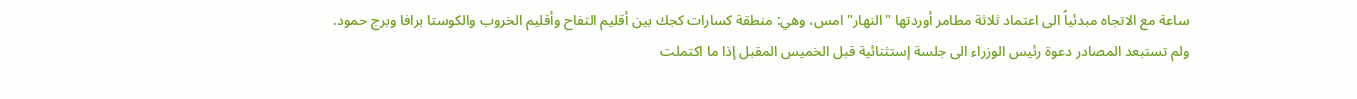ساعة مع الاتجاه مبدئياً الى اعتماد ثلاثة مطامر أوردتها "النهار" امس، وهي: منطقة كسارات كجك بين أقليم التفاح وأقليم الخروب والكوستا برافا وبرج حمود. ولم تستبعد المصادر دعوة رئيس الوزراء الى جلسة إستثنائية قبل الخميس المقبل إذا ما اكتملت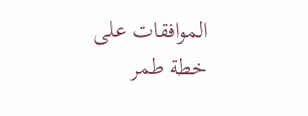الموافقات على خطة طمر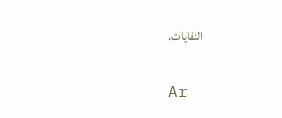النفايات.

Ar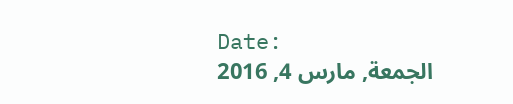Date:
الجمعة, مارس 4, 2016